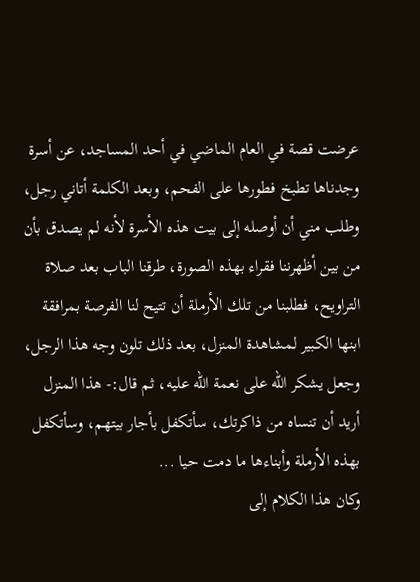عرضت قصة في العام الماضي في أحد المساجد، عن أسرة وجدناها تطبخ فطورها على الفحم، وبعد الكلمة أتاني رجل، وطلب مني أن أوصله إلى بيت هذه الأسرة لأنه لم يصدق بأن من بين أظهرننا فقراء بهذه الصورة، طرقنا الباب بعد صلاة التراويح، فطلبنا من تلك الأرملة أن تتيح لنا الفرصة بمرافقة ابنها الكبير لمشاهدة المنزل، بعد ذلك تلون وجه هذا الرجل، وجعل يشكر الله على نعمة الله عليه، ثم قال:- هذا المنزل أريد أن تنساه من ذاكرتك، سأتكفل بأجار بيتهم، وسأتكفل بهذه الأرملة وأبناءها ما دمت حيا ...
وكان هذا الكلام إلى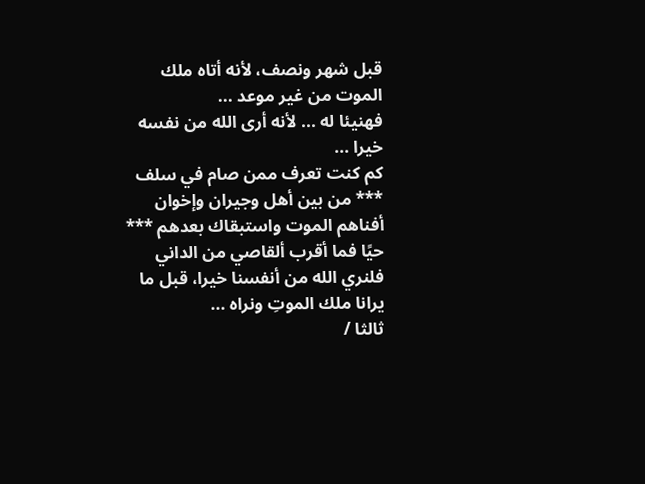قبل شهر ونصف، لأنه أتاه ملك الموت من غير موعد ...
فهنيئا له ... لأنه أرى الله من نفسه خيرا ...
كم كنت تعرف ممن صام في سلف *** من بين أهل وجيران وإخوان
أفناهم الموت واستبقاك بعدهم *** حيًا فما أقرب ألقاصي من الداني
فلنري الله من أنفسنا خيرا، قبل ما يرانا ملك الموتِ ونراه ...
ثالثا /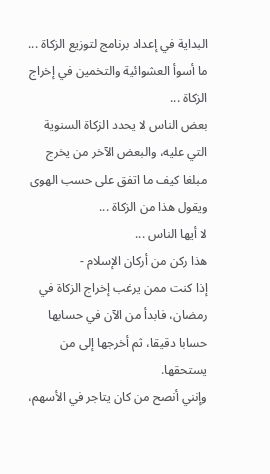البداية في إعداد برنامج لتوزيع الزكاة ...
ما أسوأ العشوائية والتخمين في إخراج الزكاة ...
بعض الناس لا يحدد الزكاة السنوية التي عليه، والبعض الآخر من يخرج مبلغا كيف ما اتفق على حسب الهوى ويقول هذا من الزكاة ...
لا أيها الناس ...
هذا ركن من أركان الإسلام -
إذا كنت ممن يرغب إخراج الزكاة في رمضان، فابدأ من الآن في حسابها حسابا دقيقا، ثم أخرجها إلى من يستحقها.
وإنني أنصح من كان يتاجر في الأسهم،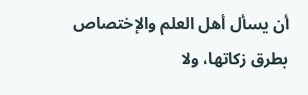أن يسأل أهل العلم والإختصاص بطرق زكاتها، ولا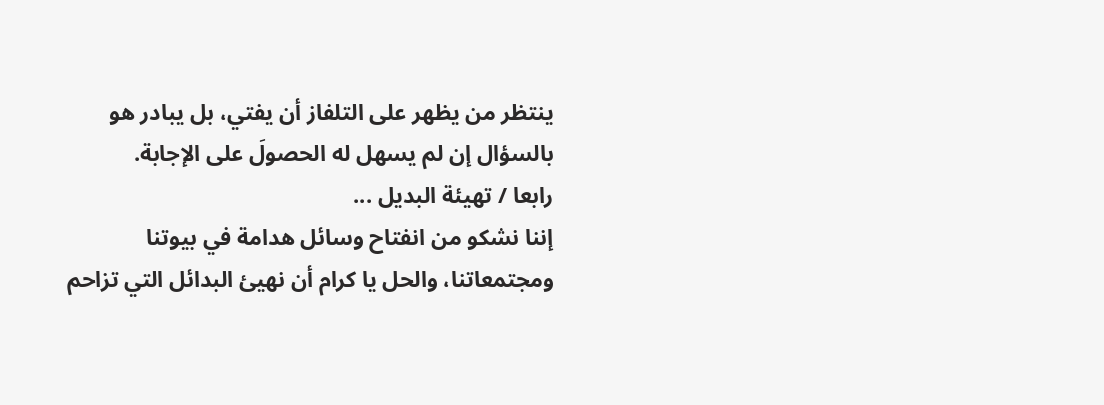ينتظر من يظهر على التلفاز أن يفتي، بل يبادر هو بالسؤال إن لم يسهل له الحصولَ على الإجابة.
رابعا / تهيئة البديل ...
إننا نشكو من انفتاح وسائل هدامة في بيوتنا ومجتمعاتنا، والحل يا كرام أن نهيئ البدائل التي تزاحم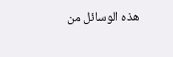هذه الوسائل من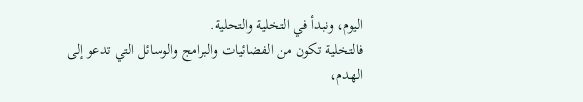اليوم، ونبدأ في التخلية والتحلية.
فالتخلية تكون من الفضائيات والبرامج والوسائل التي تدعو إلى الهدم،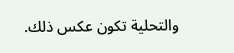والتحلية تكون عكس ذلك.